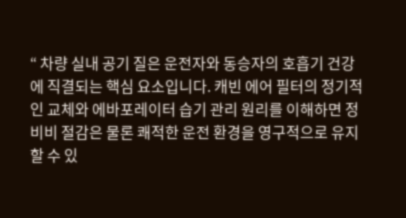“ 차량 실내 공기 질은 운전자와 동승자의 호흡기 건강에 직결되는 핵심 요소입니다. 캐빈 에어 필터의 정기적인 교체와 에바포레이터 습기 관리 원리를 이해하면 정비비 절감은 물론 쾌적한 운전 환경을 영구적으로 유지할 수 있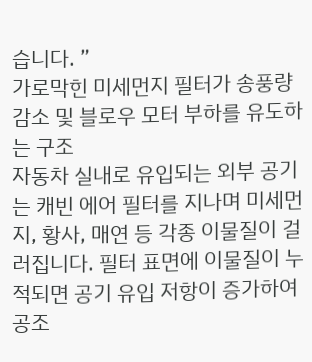습니다. ”
가로막힌 미세먼지 필터가 송풍량 감소 및 블로우 모터 부하를 유도하는 구조
자동차 실내로 유입되는 외부 공기는 캐빈 에어 필터를 지나며 미세먼지, 황사, 매연 등 각종 이물질이 걸러집니다. 필터 표면에 이물질이 누적되면 공기 유입 저항이 증가하여 공조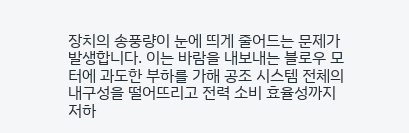장치의 송풍량이 눈에 띄게 줄어드는 문제가 발생합니다. 이는 바람을 내보내는 블로우 모터에 과도한 부하를 가해 공조 시스템 전체의 내구성을 떨어뜨리고 전력 소비 효율성까지 저하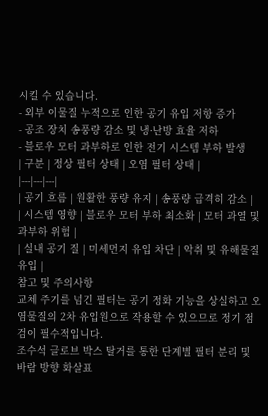시킬 수 있습니다.
- 외부 이물질 누적으로 인한 공기 유입 저항 증가
- 공조 장치 송풍량 감소 및 냉·난방 효율 저하
- 블로우 모터 과부하로 인한 전기 시스템 부하 발생
| 구분 | 정상 필터 상태 | 오염 필터 상태 |
|---|---|---|
| 공기 흐름 | 원활한 풍량 유지 | 송풍량 급격히 감소 |
| 시스템 영향 | 블로우 모터 부하 최소화 | 모터 과열 및 과부하 위험 |
| 실내 공기 질 | 미세먼지 유입 차단 | 악취 및 유해물질 유입 |
참고 및 주의사항
교체 주기를 넘긴 필터는 공기 정화 기능을 상실하고 오염물질의 2차 유입원으로 작용할 수 있으므로 정기 점검이 필수적입니다.
조수석 글로브 박스 탈거를 통한 단계별 필터 분리 및 바람 방향 화살표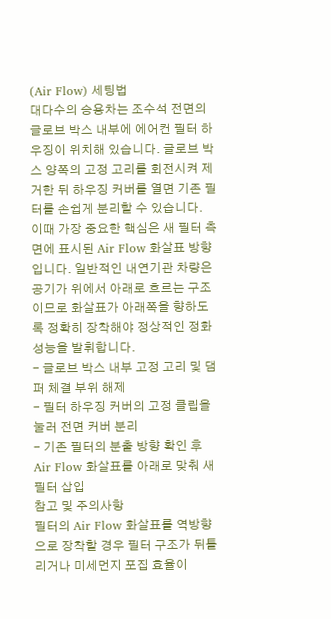(Air Flow) 세팅법
대다수의 승용차는 조수석 전면의 글로브 박스 내부에 에어컨 필터 하우징이 위치해 있습니다. 글로브 박스 양쪽의 고정 고리를 회전시켜 제거한 뒤 하우징 커버를 열면 기존 필터를 손쉽게 분리할 수 있습니다. 이때 가장 중요한 핵심은 새 필터 측면에 표시된 Air Flow 화살표 방향입니다. 일반적인 내연기관 차량은 공기가 위에서 아래로 흐르는 구조이므로 화살표가 아래쪽을 향하도록 정확히 장착해야 정상적인 정화 성능을 발휘합니다.
- 글로브 박스 내부 고정 고리 및 댐퍼 체결 부위 해제
- 필터 하우징 커버의 고정 클립을 눌러 전면 커버 분리
- 기존 필터의 분출 방향 확인 후 Air Flow 화살표를 아래로 맞춰 새 필터 삽입
참고 및 주의사항
필터의 Air Flow 화살표를 역방향으로 장착할 경우 필터 구조가 뒤틀리거나 미세먼지 포집 효율이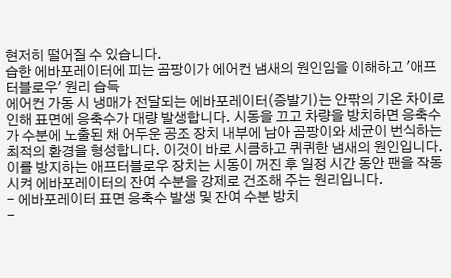현저히 떨어질 수 있습니다.
습한 에바포레이터에 피는 곰팡이가 에어컨 냄새의 원인임을 이해하고 '애프터블로우' 원리 습득
에어컨 가동 시 냉매가 전달되는 에바포레이터(증발기)는 안팎의 기온 차이로 인해 표면에 응축수가 대량 발생합니다. 시동을 끄고 차량을 방치하면 응축수가 수분에 노출된 채 어두운 공조 장치 내부에 남아 곰팡이와 세균이 번식하는 최적의 환경을 형성합니다. 이것이 바로 시큼하고 퀴퀴한 냄새의 원인입니다. 이를 방지하는 애프터블로우 장치는 시동이 꺼진 후 일정 시간 동안 팬을 작동시켜 에바포레이터의 잔여 수분을 강제로 건조해 주는 원리입니다.
- 에바포레이터 표면 응축수 발생 및 잔여 수분 방치
-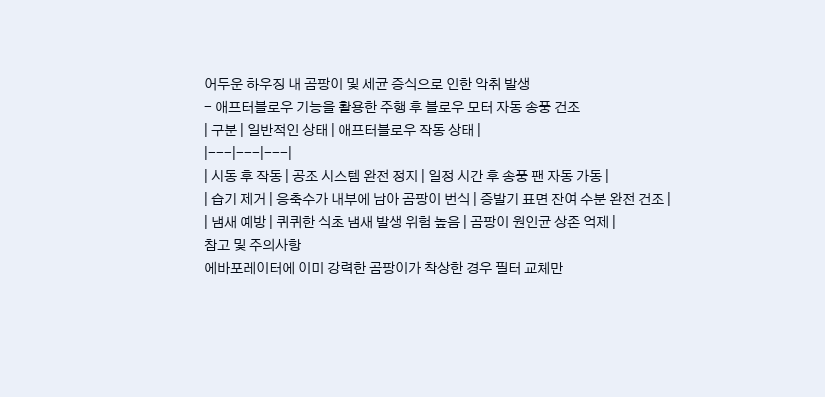어두운 하우징 내 곰팡이 및 세균 증식으로 인한 악취 발생
- 애프터블로우 기능을 활용한 주행 후 블로우 모터 자동 송풍 건조
| 구분 | 일반적인 상태 | 애프터블로우 작동 상태 |
|---|---|---|
| 시동 후 작동 | 공조 시스템 완전 정지 | 일정 시간 후 송풍 팬 자동 가동 |
| 습기 제거 | 응축수가 내부에 남아 곰팡이 번식 | 증발기 표면 잔여 수분 완전 건조 |
| 냄새 예방 | 퀴퀴한 식초 냄새 발생 위험 높음 | 곰팡이 원인균 상존 억제 |
참고 및 주의사항
에바포레이터에 이미 강력한 곰팡이가 착상한 경우 필터 교체만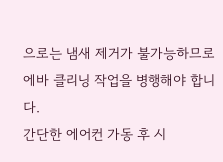으로는 냄새 제거가 불가능하므로 에바 클리닝 작업을 병행해야 합니다.
간단한 에어컨 가동 후 시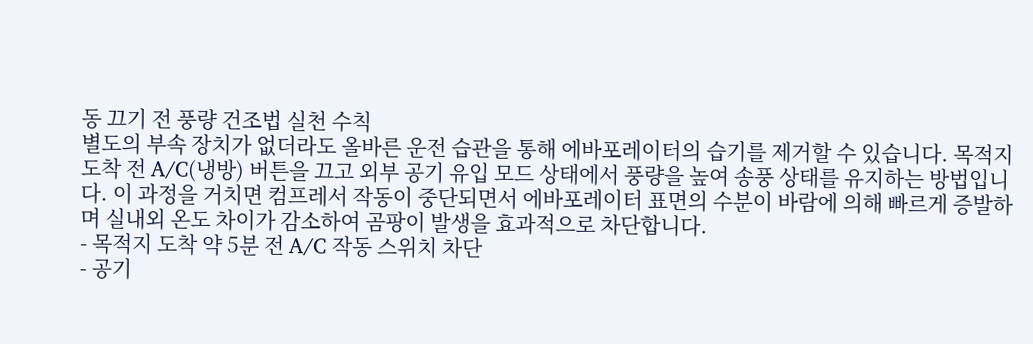동 끄기 전 풍량 건조법 실천 수칙
별도의 부속 장치가 없더라도 올바른 운전 습관을 통해 에바포레이터의 습기를 제거할 수 있습니다. 목적지 도착 전 A/C(냉방) 버튼을 끄고 외부 공기 유입 모드 상태에서 풍량을 높여 송풍 상태를 유지하는 방법입니다. 이 과정을 거치면 컴프레서 작동이 중단되면서 에바포레이터 표면의 수분이 바람에 의해 빠르게 증발하며 실내외 온도 차이가 감소하여 곰팡이 발생을 효과적으로 차단합니다.
- 목적지 도착 약 5분 전 A/C 작동 스위치 차단
- 공기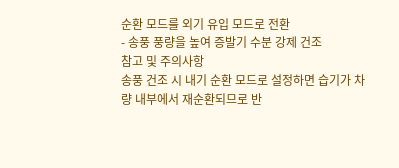순환 모드를 외기 유입 모드로 전환
- 송풍 풍량을 높여 증발기 수분 강제 건조
참고 및 주의사항
송풍 건조 시 내기 순환 모드로 설정하면 습기가 차량 내부에서 재순환되므로 반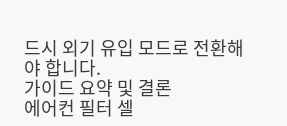드시 외기 유입 모드로 전환해야 합니다.
가이드 요약 및 결론
에어컨 필터 셀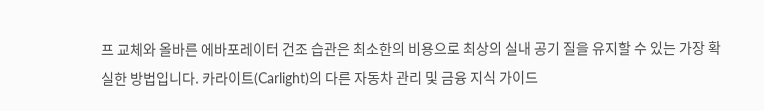프 교체와 올바른 에바포레이터 건조 습관은 최소한의 비용으로 최상의 실내 공기 질을 유지할 수 있는 가장 확실한 방법입니다. 카라이트(Carlight)의 다른 자동차 관리 및 금융 지식 가이드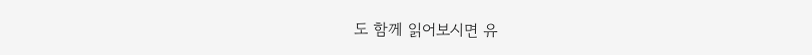도 함께 읽어보시면 유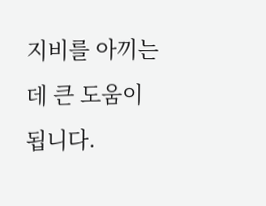지비를 아끼는 데 큰 도움이 됩니다.